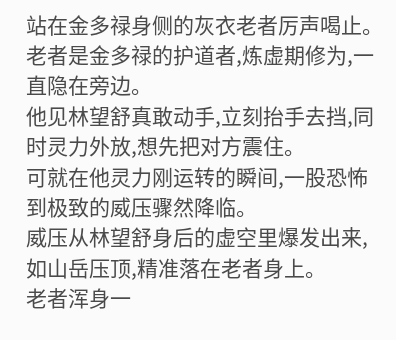站在金多禄身侧的灰衣老者厉声喝止。
老者是金多禄的护道者,炼虚期修为,一直隐在旁边。
他见林望舒真敢动手,立刻抬手去挡,同时灵力外放,想先把对方震住。
可就在他灵力刚运转的瞬间,一股恐怖到极致的威压骤然降临。
威压从林望舒身后的虚空里爆发出来,如山岳压顶,精准落在老者身上。
老者浑身一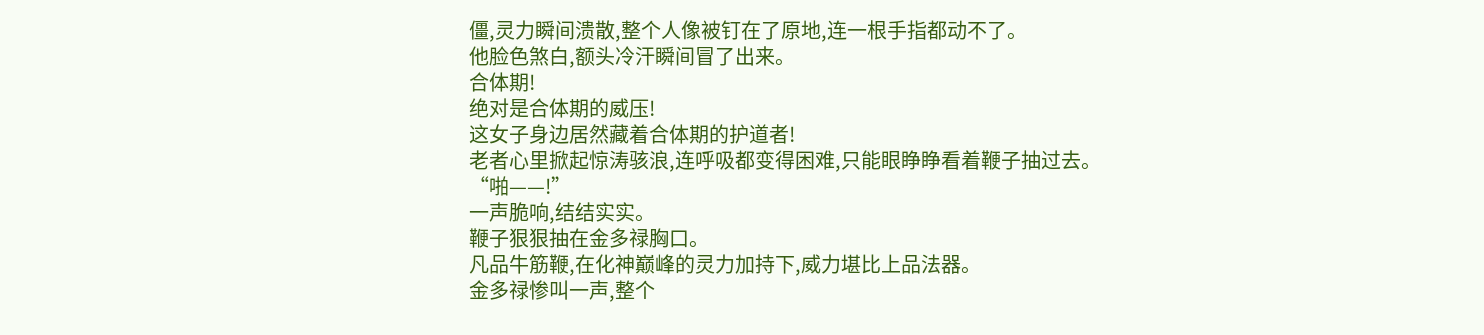僵,灵力瞬间溃散,整个人像被钉在了原地,连一根手指都动不了。
他脸色煞白,额头冷汗瞬间冒了出来。
合体期!
绝对是合体期的威压!
这女子身边居然藏着合体期的护道者!
老者心里掀起惊涛骇浪,连呼吸都变得困难,只能眼睁睁看着鞭子抽过去。
“啪——!”
一声脆响,结结实实。
鞭子狠狠抽在金多禄胸口。
凡品牛筋鞭,在化神巅峰的灵力加持下,威力堪比上品法器。
金多禄惨叫一声,整个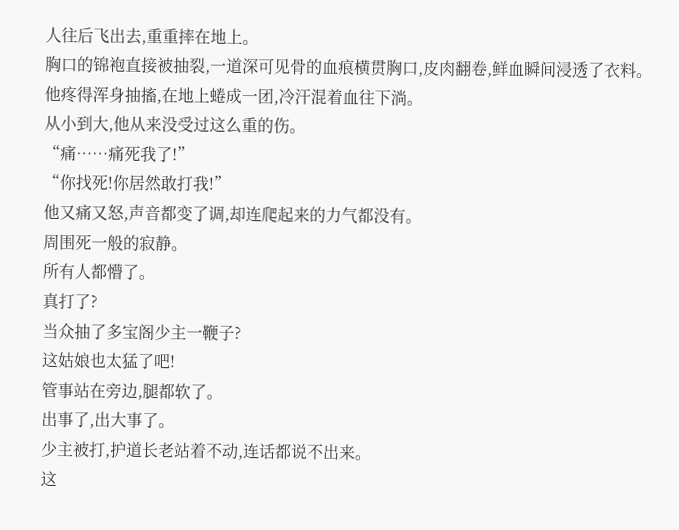人往后飞出去,重重摔在地上。
胸口的锦袍直接被抽裂,一道深可见骨的血痕横贯胸口,皮肉翻卷,鲜血瞬间浸透了衣料。
他疼得浑身抽搐,在地上蜷成一团,冷汗混着血往下淌。
从小到大,他从来没受过这么重的伤。
“痛……痛死我了!”
“你找死!你居然敢打我!”
他又痛又怒,声音都变了调,却连爬起来的力气都没有。
周围死一般的寂静。
所有人都懵了。
真打了?
当众抽了多宝阁少主一鞭子?
这姑娘也太猛了吧!
管事站在旁边,腿都软了。
出事了,出大事了。
少主被打,护道长老站着不动,连话都说不出来。
这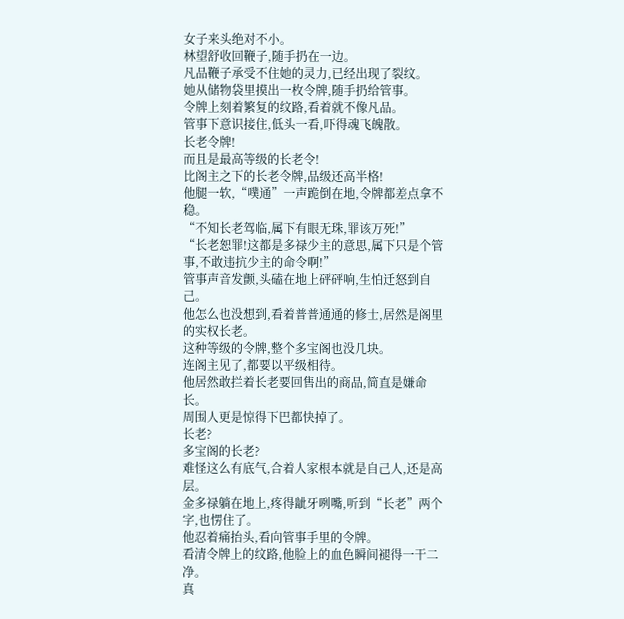女子来头绝对不小。
林望舒收回鞭子,随手扔在一边。
凡品鞭子承受不住她的灵力,已经出现了裂纹。
她从储物袋里摸出一枚令牌,随手扔给管事。
令牌上刻着繁复的纹路,看着就不像凡品。
管事下意识接住,低头一看,吓得魂飞魄散。
长老令牌!
而且是最高等级的长老令!
比阁主之下的长老令牌,品级还高半格!
他腿一软,“噗通”一声跪倒在地,令牌都差点拿不稳。
“不知长老驾临,属下有眼无珠,罪该万死!”
“长老恕罪!这都是多禄少主的意思,属下只是个管事,不敢违抗少主的命令啊!”
管事声音发颤,头磕在地上砰砰响,生怕迁怒到自己。
他怎么也没想到,看着普普通通的修士,居然是阁里的实权长老。
这种等级的令牌,整个多宝阁也没几块。
连阁主见了,都要以平级相待。
他居然敢拦着长老要回售出的商品,简直是嫌命长。
周围人更是惊得下巴都快掉了。
长老?
多宝阁的长老?
难怪这么有底气,合着人家根本就是自己人,还是高层。
金多禄躺在地上,疼得龇牙咧嘴,听到“长老”两个字,也愣住了。
他忍着痛抬头,看向管事手里的令牌。
看清令牌上的纹路,他脸上的血色瞬间褪得一干二净。
真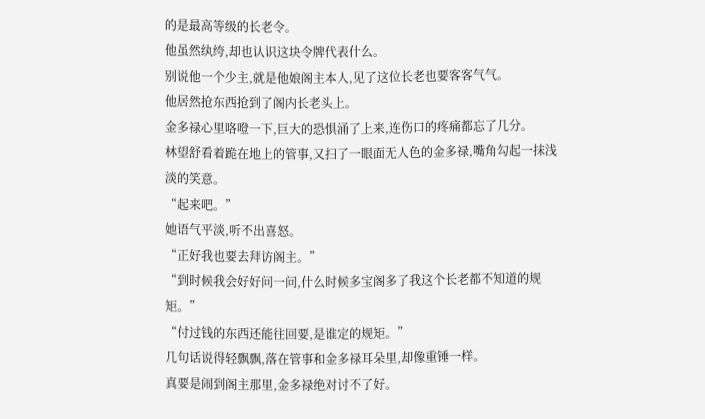的是最高等级的长老令。
他虽然纨绔,却也认识这块令牌代表什么。
别说他一个少主,就是他娘阁主本人,见了这位长老也要客客气气。
他居然抢东西抢到了阁内长老头上。
金多禄心里咯噔一下,巨大的恐惧涌了上来,连伤口的疼痛都忘了几分。
林望舒看着跪在地上的管事,又扫了一眼面无人色的金多禄,嘴角勾起一抹浅淡的笑意。
“起来吧。”
她语气平淡,听不出喜怒。
“正好我也要去拜访阁主。”
“到时候我会好好问一问,什么时候多宝阁多了我这个长老都不知道的规矩。”
“付过钱的东西还能往回要,是谁定的规矩。”
几句话说得轻飘飘,落在管事和金多禄耳朵里,却像重锤一样。
真要是闹到阁主那里,金多禄绝对讨不了好。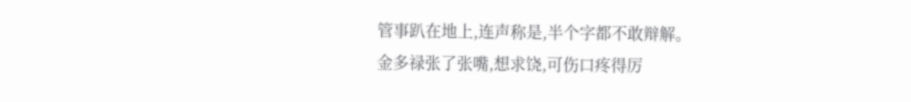管事趴在地上,连声称是,半个字都不敢辩解。
金多禄张了张嘴,想求饶,可伤口疼得厉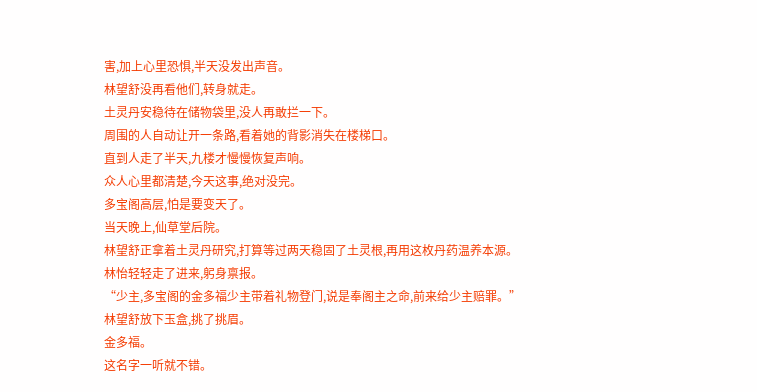害,加上心里恐惧,半天没发出声音。
林望舒没再看他们,转身就走。
土灵丹安稳待在储物袋里,没人再敢拦一下。
周围的人自动让开一条路,看着她的背影消失在楼梯口。
直到人走了半天,九楼才慢慢恢复声响。
众人心里都清楚,今天这事,绝对没完。
多宝阁高层,怕是要变天了。
当天晚上,仙草堂后院。
林望舒正拿着土灵丹研究,打算等过两天稳固了土灵根,再用这枚丹药温养本源。
林怡轻轻走了进来,躬身禀报。
“少主,多宝阁的金多福少主带着礼物登门,说是奉阁主之命,前来给少主赔罪。”
林望舒放下玉盒,挑了挑眉。
金多福。
这名字一听就不错。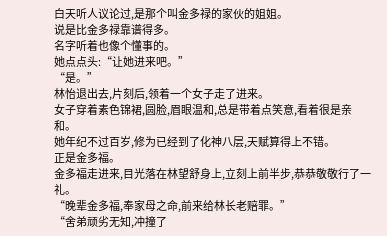白天听人议论过,是那个叫金多禄的家伙的姐姐。
说是比金多禄靠谱得多。
名字听着也像个懂事的。
她点点头:“让她进来吧。”
“是。”
林怡退出去,片刻后,领着一个女子走了进来。
女子穿着素色锦裙,圆脸,眉眼温和,总是带着点笑意,看着很是亲和。
她年纪不过百岁,修为已经到了化神八层,天赋算得上不错。
正是金多福。
金多福走进来,目光落在林望舒身上,立刻上前半步,恭恭敬敬行了一礼。
“晚辈金多福,奉家母之命,前来给林长老赔罪。”
“舍弟顽劣无知,冲撞了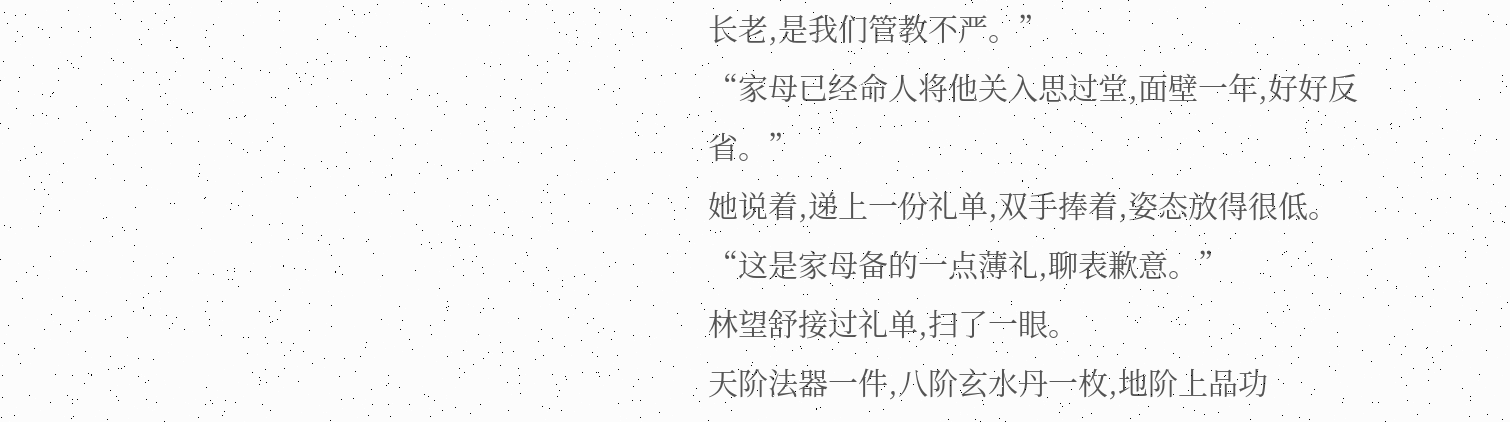长老,是我们管教不严。”
“家母已经命人将他关入思过堂,面壁一年,好好反省。”
她说着,递上一份礼单,双手捧着,姿态放得很低。
“这是家母备的一点薄礼,聊表歉意。”
林望舒接过礼单,扫了一眼。
天阶法器一件,八阶玄水丹一枚,地阶上品功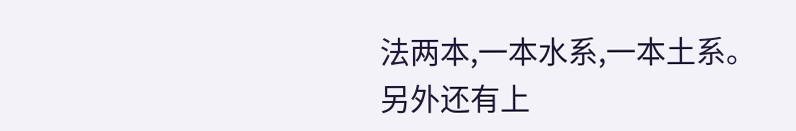法两本,一本水系,一本土系。
另外还有上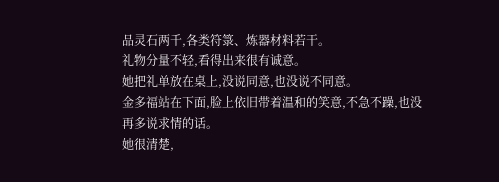品灵石两千,各类符箓、炼器材料若干。
礼物分量不轻,看得出来很有诚意。
她把礼单放在桌上,没说同意,也没说不同意。
金多福站在下面,脸上依旧带着温和的笑意,不急不躁,也没再多说求情的话。
她很清楚,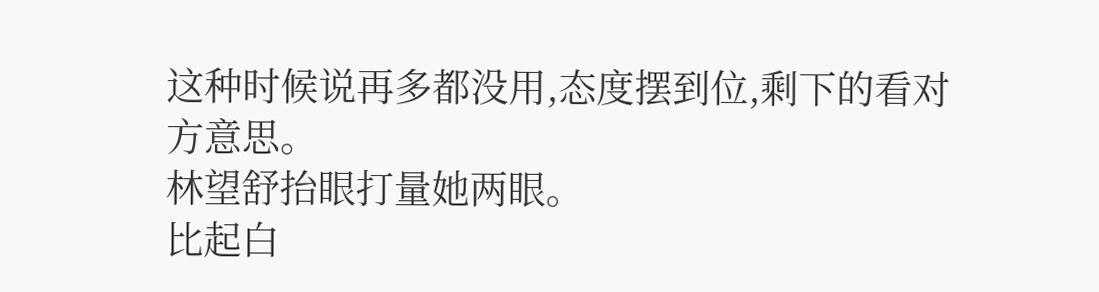这种时候说再多都没用,态度摆到位,剩下的看对方意思。
林望舒抬眼打量她两眼。
比起白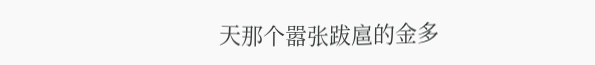天那个嚣张跋扈的金多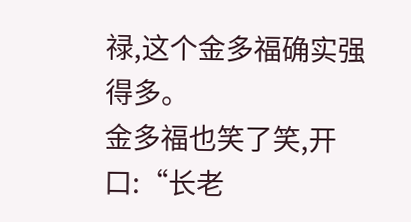禄,这个金多福确实强得多。
金多福也笑了笑,开口:“长老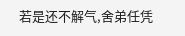若是还不解气,舍弟任凭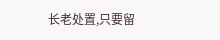长老处置,只要留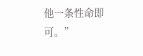他一条性命即可。”